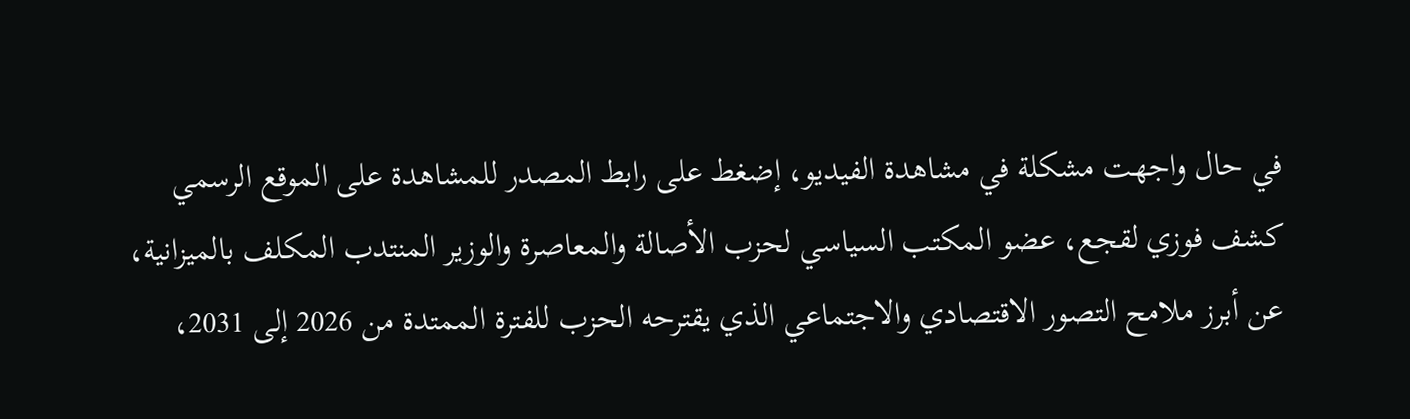في حال واجهت مشكلة في مشاهدة الفيديو، إضغط على رابط المصدر للمشاهدة على الموقع الرسمي
كشف فوزي لقجع، عضو المكتب السياسي لحزب الأصالة والمعاصرة والوزير المنتدب المكلف بالميزانية، عن أبرز ملامح التصور الاقتصادي والاجتماعي الذي يقترحه الحزب للفترة الممتدة من 2026 إلى 2031،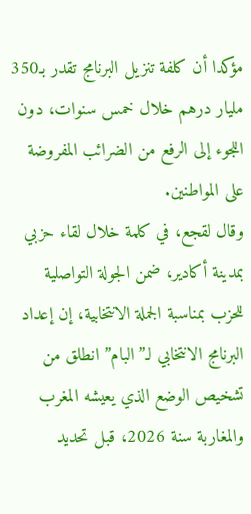مؤكدا أن كلفة تنزيل البرنامج تقدر بـ350 مليار درهم خلال خمس سنوات، دون اللجوء إلى الرفع من الضرائب المفروضة على المواطنين.
وقال لقجع، في كلمة خلال لقاء حزبي بمدينة أكادير، ضمن الجولة التواصلية للحزب بمناسبة الجملة الانتخابية، إن إعداد البرنامج الانتخابي لـ”البام” انطلق من تشخيص الوضع الذي يعيشه المغرب والمغاربة سنة 2026، قبل تحديد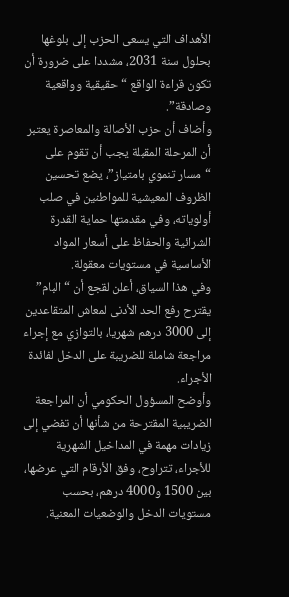الأهداف التي يسعى الحزب إلى بلوغها بحلول سنة 2031، مشددا على ضرورة أن تكون قراءة الواقع “حقيقية وواقعية وصادقة”.
وأضاف أن حزب الأصالة والمعاصرة يعتبر أن المرحلة المقبلة يجب أن تقوم على “مسار تنموي بامتياز”، يضع تحسين الظروف المعيشية للمواطنين في صلب أولوياته، وفي مقدمتها حماية القدرة الشرائية والحفاظ على أسعار المواد الأساسية في مستويات معقولة.
وفي هذا السياق، أعلن لقجع أن “البام” يقترح رفع الحد الأدنى لمعاش المتقاعدين إلى 3000 درهم شهريا، بالتوازي مع إجراء مراجعة شاملة للضريبة على الدخل لفائدة الأجراء.
وأوضح المسؤول الحكومي أن المراجعة الضريبية المقترحة من شأنها أن تفضي إلى زيادات مهمة في المداخيل الشهرية للأجراء، تتراوح، وفق الأرقام التي عرضها، بين 1500 و4000 درهم، بحسب مستويات الدخل والوضعيات المعنية.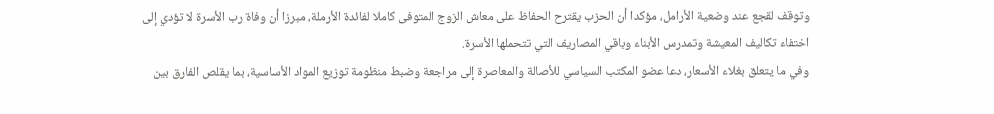وتوقف لقجع عند وضعية الأرامل، مؤكدا أن الحزب يقترح الحفاظ على معاش الزوج المتوفى كاملا لفائدة الأرملة، مبرزا أن وفاة رب الأسرة لا تؤدي إلى اختفاء تكاليف المعيشة وتمدرس الأبناء وباقي المصاريف التي تتحملها الأسرة.
وفي ما يتعلق بغلاء الأسعار، دعا عضو المكتب السياسي للأصالة والمعاصرة إلى مراجعة وضبط منظومة توزيع المواد الأساسية، بما يقلص الفارق بين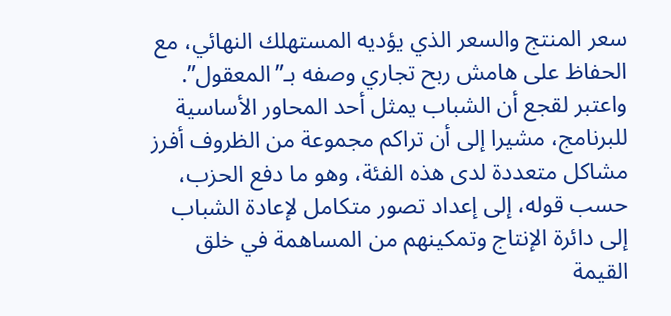سعر المنتج والسعر الذي يؤديه المستهلك النهائي، مع الحفاظ على هامش ربح تجاري وصفه بـ”المعقول”.
واعتبر لقجع أن الشباب يمثل أحد المحاور الأساسية للبرنامج، مشيرا إلى أن تراكم مجموعة من الظروف أفرز مشاكل متعددة لدى هذه الفئة، وهو ما دفع الحزب، حسب قوله، إلى إعداد تصور متكامل لإعادة الشباب إلى دائرة الإنتاج وتمكينهم من المساهمة في خلق القيمة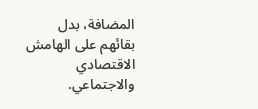المضافة، بدل بقائهم على الهامش الاقتصادي والاجتماعي.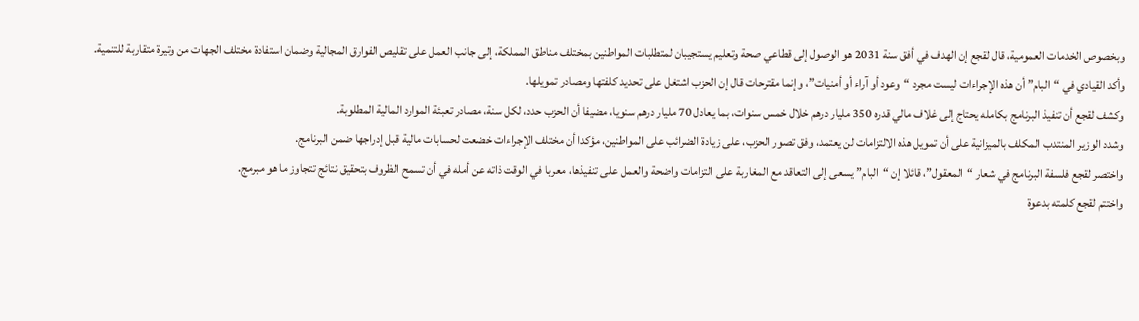وبخصوص الخدمات العمومية، قال لقجع إن الهدف في أفق سنة 2031 هو الوصول إلى قطاعي صحة وتعليم يستجيبان لمتطلبات المواطنين بمختلف مناطق المملكة، إلى جانب العمل على تقليص الفوارق المجالية وضمان استفادة مختلف الجهات من وتيرة متقاربة للتنمية.
وأكد القيادي في “البام” أن هذه الإجراءات ليست مجرد “وعود أو آراء أو أمنيات”، وإنما مقترحات قال إن الحزب اشتغل على تحديد كلفتها ومصادر تمويلها.
وكشف لقجع أن تنفيذ البرنامج بكامله يحتاج إلى غلاف مالي قدره 350 مليار درهم خلال خمس سنوات، بما يعادل 70 مليار درهم سنويا، مضيفا أن الحزب حدد، لكل سنة، مصادر تعبئة الموارد المالية المطلوبة.
وشدد الوزير المنتدب المكلف بالميزانية على أن تمويل هذه الالتزامات لن يعتمد، وفق تصور الحزب، على زيادة الضرائب على المواطنين، مؤكدا أن مختلف الإجراءات خضعت لحسابات مالية قبل إدراجها ضمن البرنامج.
واختصر لقجع فلسفة البرنامج في شعار “المعقول”، قائلا إن “البام” يسعى إلى التعاقد مع المغاربة على التزامات واضحة والعمل على تنفيذها، معربا في الوقت ذاته عن أمله في أن تسمح الظروف بتحقيق نتائج تتجاوز ما هو مبرمج.
واختتم لقجع كلمته بدعوة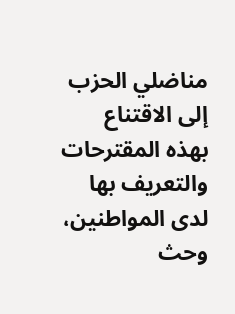مناضلي الحزب إلى الاقتناع بهذه المقترحات والتعريف بها لدى المواطنين، وحث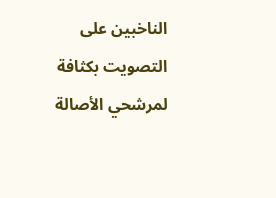الناخبين على التصويت بكثافة لمرشحي الأصالة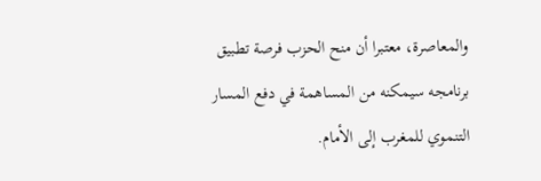والمعاصرة، معتبرا أن منح الحزب فرصة تطبيق برنامجه سيمكنه من المساهمة في دفع المسار التنموي للمغرب إلى الأمام.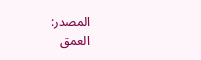المصدر:
العمق